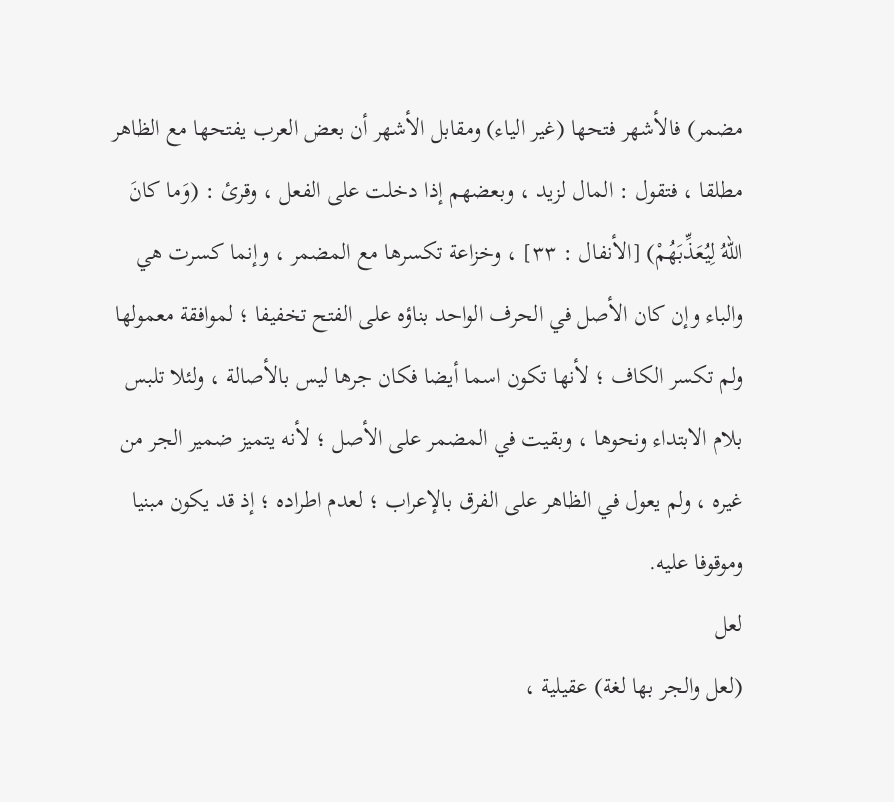مضمر) فالأشهر فتحها (غير الياء) ومقابل الأشهر أن بعض العرب يفتحها مع الظاهر مطلقا ، فتقول : المال لزيد ، وبعضهم إذا دخلت على الفعل ، وقرئ : (وَما كانَ اللهُ لِيُعَذِّبَهُمْ) [الأنفال : ٣٣] ، وخزاعة تكسرها مع المضمر ، وإنما كسرت هي والباء وإن كان الأصل في الحرف الواحد بناؤه على الفتح تخفيفا ؛ لموافقة معمولها ولم تكسر الكاف ؛ لأنها تكون اسما أيضا فكان جرها ليس بالأصالة ، ولئلا تلبس بلام الابتداء ونحوها ، وبقيت في المضمر على الأصل ؛ لأنه يتميز ضمير الجر من غيره ، ولم يعول في الظاهر على الفرق بالإعراب ؛ لعدم اطراده ؛ إذ قد يكون مبنيا وموقوفا عليه.
لعل
(لعل والجر بها لغة) عقيلية ،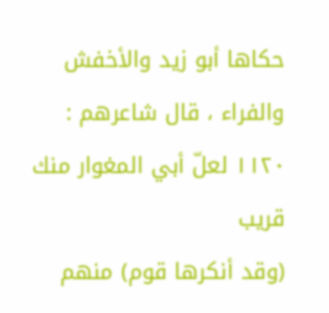حكاها أبو زيد والأخفش والفراء ، قال شاعرهم :
١١٢٠ لعلّ أبي المغوار منك قريب
(وقد أنكرها قوم) منهم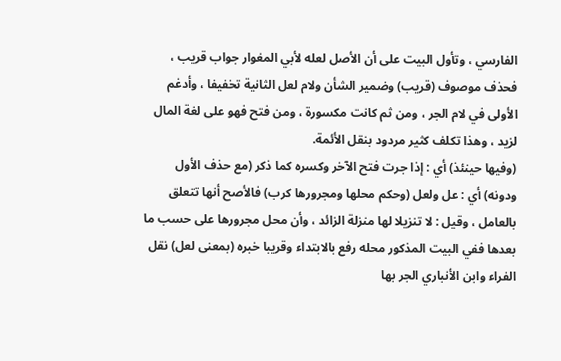الفارسي ، وتأول البيت على أن الأصل لعله لأبي المغوار جواب قريب ، فحذف موصوف (قريب) وضمير الشأن ولام لعل الثانية تخفيفا ، وأدغم الأولى في لام الجر ، ومن ثم كانت مكسورة ، ومن فتح فهو على لغة المال لزيد ، وهذا تكلف كثير مردود بنقل الأئمة.
(وفيها حينئذ) أي : إذا جرت فتح الآخر وكسره كما ذكر (مع حذف الأول ودونه) أي : عل ولعل (وحكم محلها ومجرورها كرب) فالأصح أنها تتعلق بالعامل ، وقيل : لا تنزيلا لها منزلة الزائد ، وأن محل مجرورها على حسب ما بعدها ففي البيت المذكور محله رفع بالابتداء وقريبا خبره (بمعنى لعل) نقل الفراء وابن الأنباري الجر بها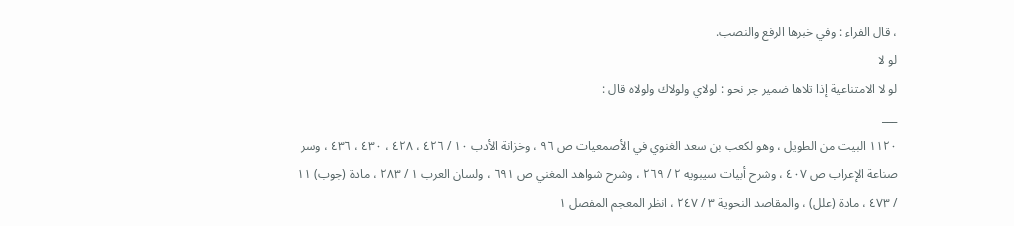، قال الفراء : وفي خبرها الرفع والنصب.
لو لا
لو لا الامتناعية إذا تلاها ضمير جر نحو : لولاي ولولاك ولولاه قال :
___
١١٢٠ البيت من الطويل ، وهو لكعب بن سعد الغنوي في الأصمعيات ص ٩٦ ، وخزانة الأدب ١٠ / ٤٢٦ ، ٤٢٨ ، ٤٣٠ ، ٤٣٦ ، وسر صناعة الإعراب ص ٤٠٧ ، وشرح أبيات سيبويه ٢ / ٢٦٩ ، وشرح شواهد المغني ص ٦٩١ ، ولسان العرب ١ / ٢٨٣ ، مادة (جوب) ١١ / ٤٧٣ ، مادة (علل) ، والمقاصد النحوية ٣ / ٢٤٧ ، انظر المعجم المفصل ١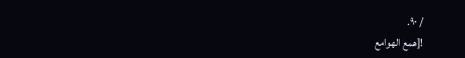/ ٩٠.
![همع الهوامع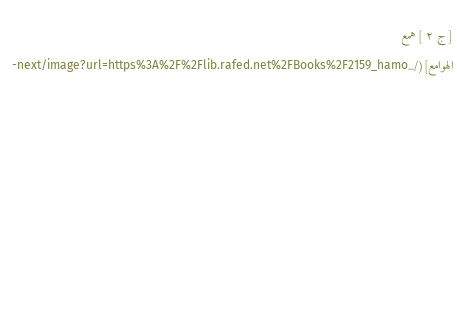[ ج ٢ ] همع الهوامع](/_next/image?url=https%3A%2F%2Flib.rafed.net%2FBooks%2F2159_hamo-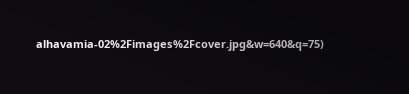alhavamia-02%2Fimages%2Fcover.jpg&w=640&q=75)